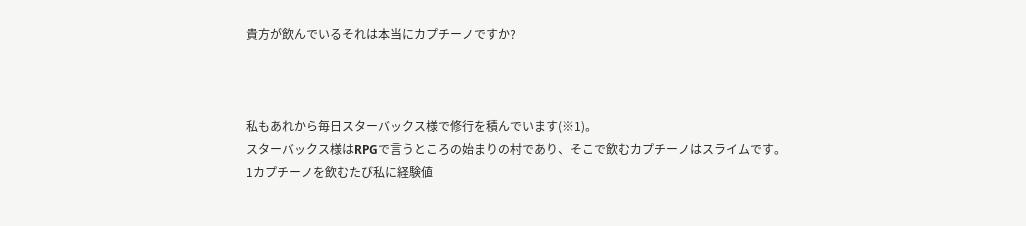貴方が飲んでいるそれは本当にカプチーノですか?



私もあれから毎日スターバックス様で修行を積んでいます(※1)。
スターバックス様はRPGで言うところの始まりの村であり、そこで飲むカプチーノはスライムです。
1カプチーノを飲むたび私に経験値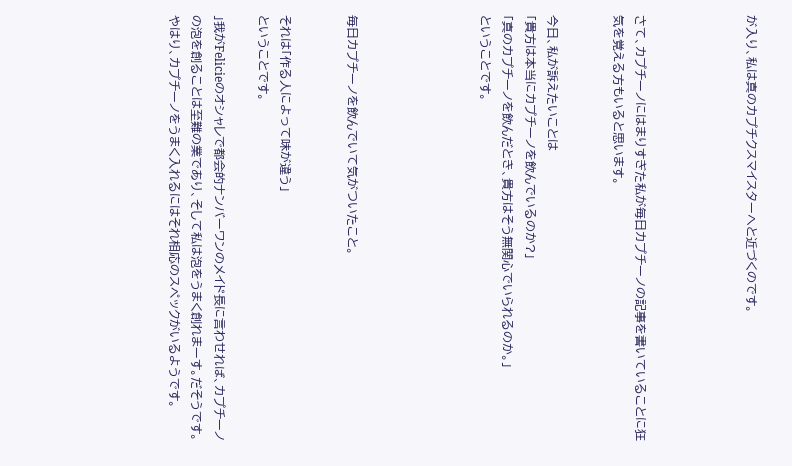が入り、私は真のカプチクスマイスターへと近づくのです。




さて、カプチーノにはまりすぎた私が毎日カプチーノの記事を書いていることに狂気を覚える方もいると思います。


今日、私が訴えたいことは
「貴方は本当にカプチーノを飲んでいるのか?」
「真のカプチーノを飲んだとき、貴方はそう無関心でいられるのか。」
ということです。





毎日カプチーノを飲んでいて気がついたこと。


それは「作る人によって味が違う」
ということです。

」我がFelicieのオシャレで都会的ナンバーワンのメイド長に言わせれば、カプチーノの泡を創ることは至難の業であり、そして私は泡をうまく創れまーす。だそうです。やはり、カプチーノをうまく入れるにはそれ相応のスペックがいるようです。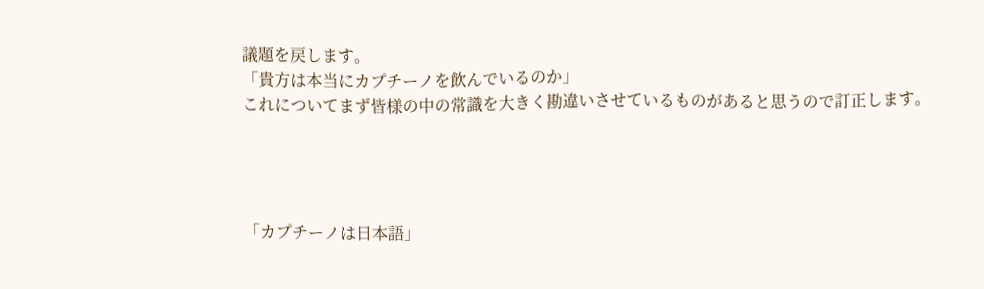議題を戻します。
「貴方は本当にカプチーノを飲んでいるのか」
これについてまず皆様の中の常識を大きく勘違いさせているものがあると思うので訂正します。




「カプチーノは日本語」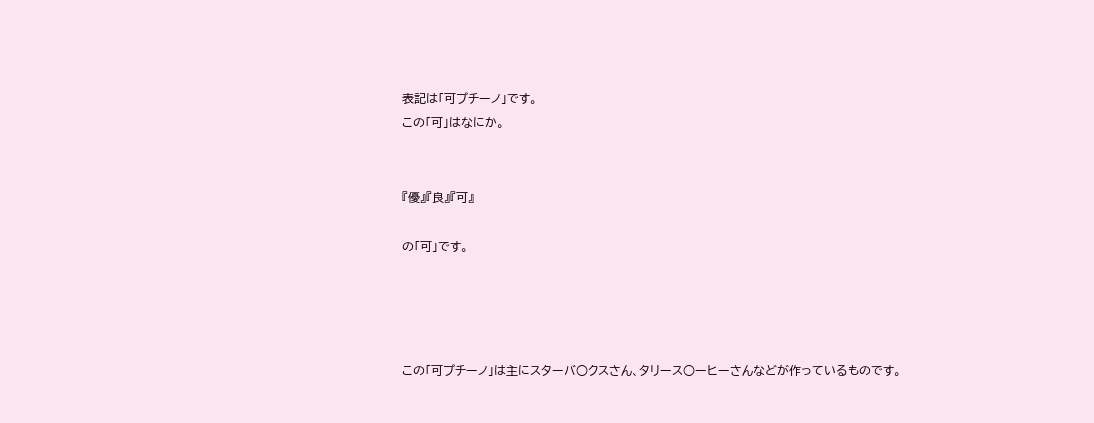表記は「可プチーノ」です。
この「可」はなにか。


『優』『良』『可』

の「可」です。




この「可プチーノ」は主にスターバ○クスさん、タリース○ーヒーさんなどが作っているものです。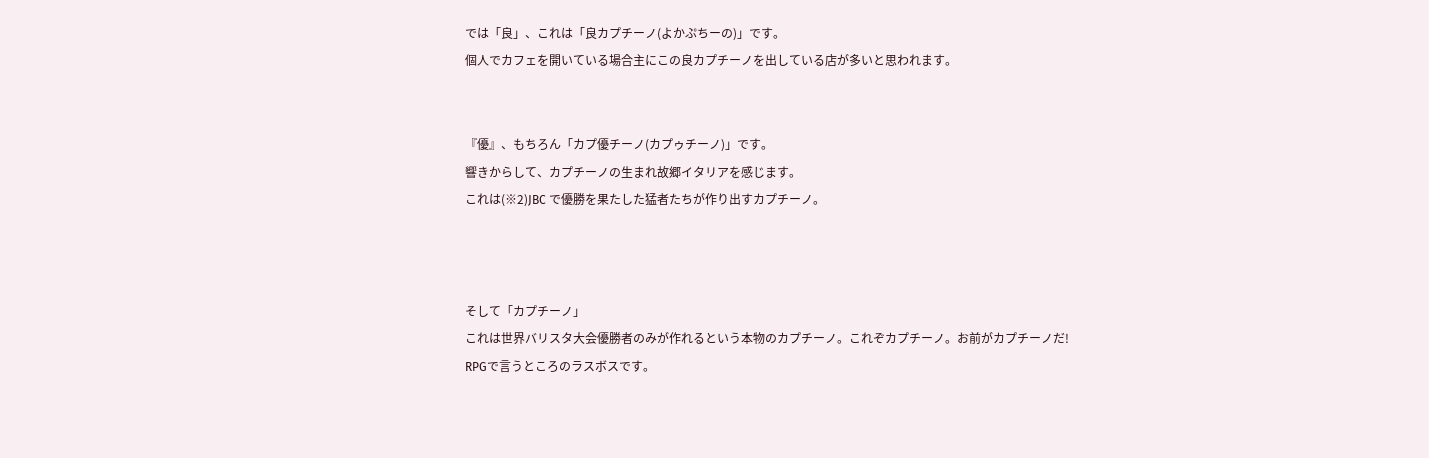では「良」、これは「良カプチーノ(よかぷちーの)」です。
個人でカフェを開いている場合主にこの良カプチーノを出している店が多いと思われます。


『優』、もちろん「カプ優チーノ(カプゥチーノ)」です。
響きからして、カプチーノの生まれ故郷イタリアを感じます。
これは(※2)JBC で優勝を果たした猛者たちが作り出すカプチーノ。



そして「カプチーノ」
これは世界バリスタ大会優勝者のみが作れるという本物のカプチーノ。これぞカプチーノ。お前がカプチーノだ!
RPGで言うところのラスボスです。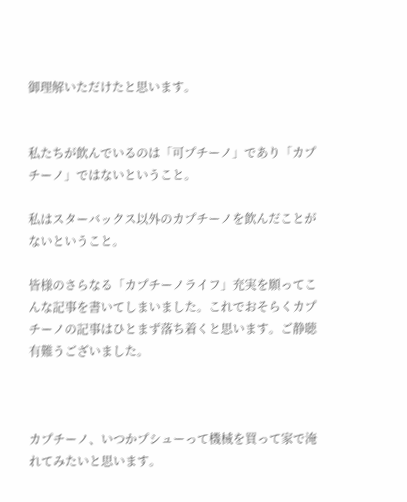御理解いただけたと思います。


私たちが飲んでいるのは「可プチーノ」であり「カプチーノ」ではないということ。

私はスターバックス以外のカプチーノを飲んだことがないということ。

皆様のさらなる「カプチーノライフ」充実を願ってこんな記事を書いてしまいました。これでおそらくカプチーノの記事はひとまず落ち着くと思います。ご静聴有難うございました。



カプチーノ、いつかプシューって機械を買って家で淹れてみたいと思います。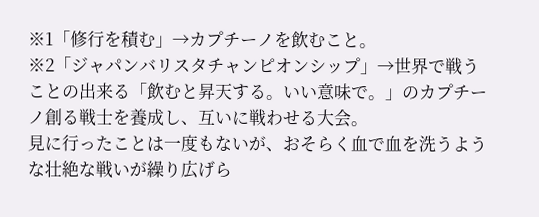※1「修行を積む」→カプチーノを飲むこと。
※2「ジャパンバリスタチャンピオンシップ」→世界で戦うことの出来る「飲むと昇天する。いい意味で。」のカプチーノ創る戦士を養成し、互いに戦わせる大会。
見に行ったことは一度もないが、おそらく血で血を洗うような壮絶な戦いが繰り広げら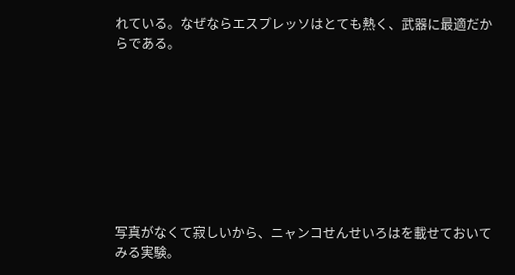れている。なぜならエスプレッソはとても熱く、武器に最適だからである。








写真がなくて寂しいから、ニャンコせんせいろはを載せておいてみる実験。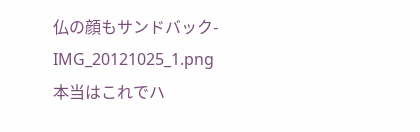仏の顔もサンドバック-IMG_20121025_1.png
本当はこれでハ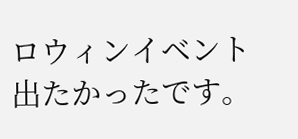ロウィンイベント出たかったです。